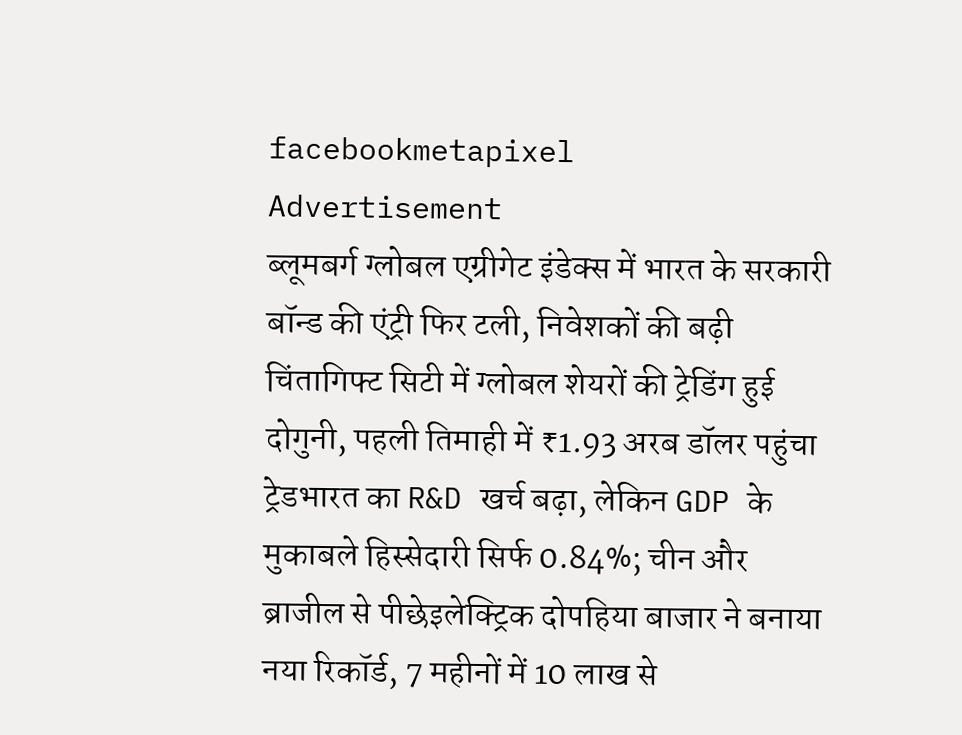facebookmetapixel
Advertisement
ब्लूमबर्ग ग्लोबल एग्रीगेट इंडेक्स में भारत के सरकारी बॉन्ड की एंट्री फिर टली, निवेशकों की बढ़ी चिंतागिफ्ट सिटी में ग्लोबल शेयरों की ट्रेडिंग हुई दोगुनी, पहली तिमाही में ₹1.93 अरब डॉलर पहुंचा ट्रेडभारत का R&D खर्च बढ़ा, लेकिन GDP के मुकाबले हिस्सेदारी सिर्फ 0.84%; चीन और ब्राजील से पीछेइलेक्ट्रिक दोपहिया बाजार ने बनाया नया रिकॉर्ड, 7 महीनों में 10 लाख से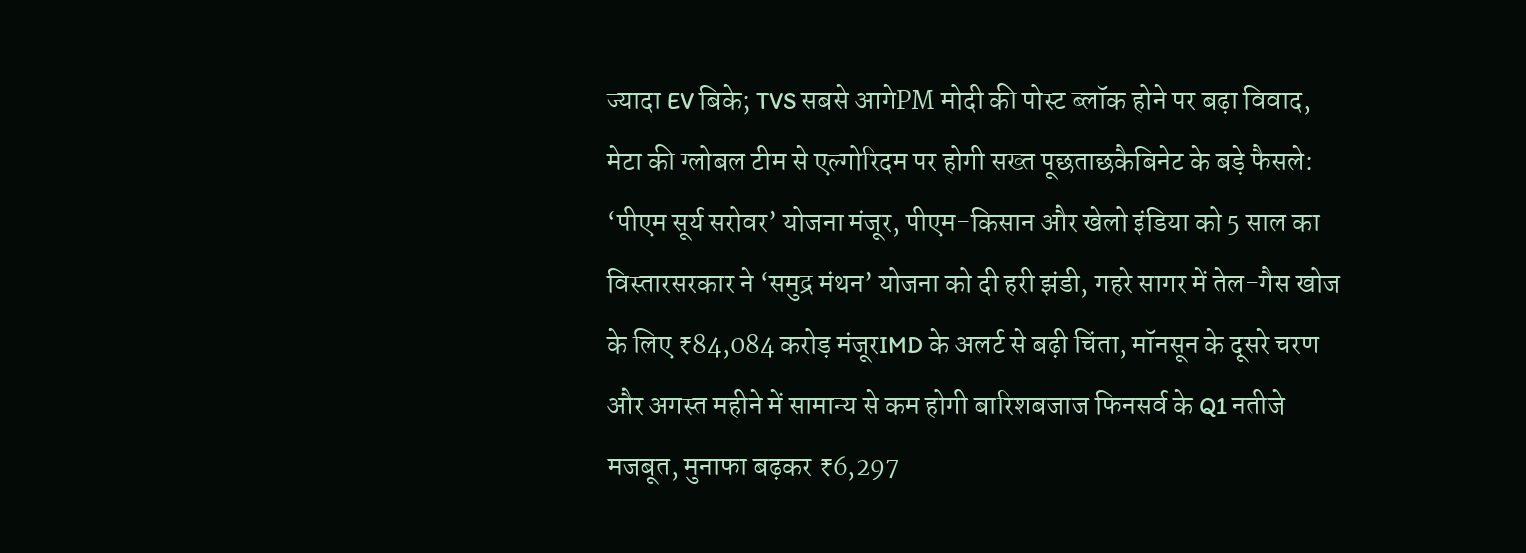ज्यादा EV बिके; TVS सबसे आगेPM मोदी की पोस्ट ब्लॉक होने पर बढ़ा विवाद, मेटा की ग्लोबल टीम से एल्गोरिदम पर होगी सख्त पूछताछकैबिनेट के बड़े फैसले: ‘पीएम सूर्य सरोवर’ योजना मंजूर, पीएम-किसान और खेलो इंडिया को 5 साल का विस्तारसरकार ने ‘समुद्र मंथन’ योजना को दी हरी झंडी, गहरे सागर में तेल-गैस खोज के लिए ₹84,084 करोड़ मंजूरIMD के अलर्ट से बढ़ी चिंता, मॉनसून के दूसरे चरण और अगस्त महीने में सामान्य से कम होगी बारिशबजाज फिनसर्व के Q1 नतीजे मजबूत, मुनाफा बढ़कर ₹6,297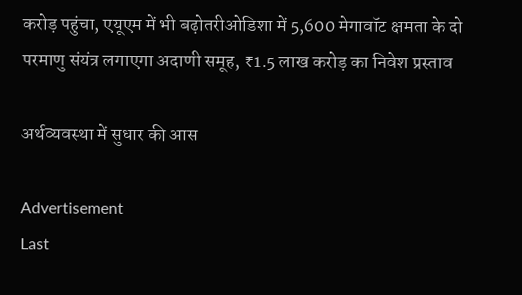करोड़ पहुंचा, एयूएम में भी बढ़ोतरीओडिशा में 5,600 मेगावॉट क्षमता के दो परमाणु संयंत्र लगाएगा अदाणी समूह, ₹1.5 लाख करोड़ का निवेश प्रस्ताव

अर्थव्यवस्था में सुधार की आस

Advertisement
Last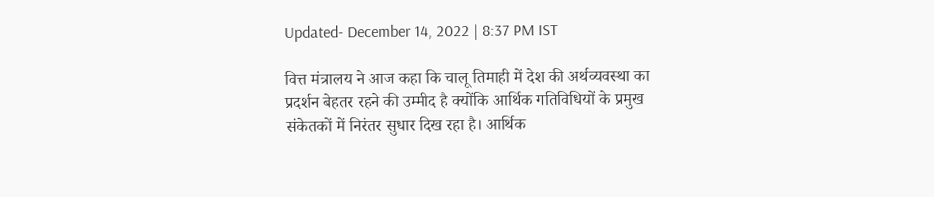Updated- December 14, 2022 | 8:37 PM IST

वित्त मंत्रालय ने आज कहा कि चालू तिमाही में देश की अर्थव्यवस्था का प्रदर्शन बेहतर रहने की उम्मीद है क्योंकि आर्थिक गतिविधियों के प्रमुख संकेतकों में निरंतर सुधार दिख रहा है। आर्थिक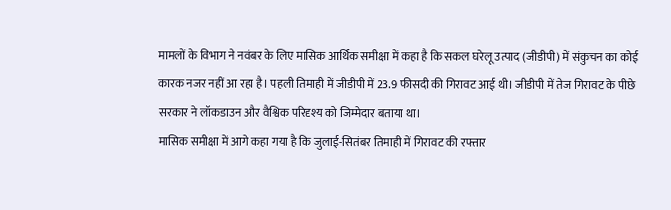मामलों के विभाग ने नवंबर के लिए मासिक आर्थिक समीक्षा में कहा है कि सकल घरेलू उत्पाद (जीडीपी) में संकुचन का कोई कारक नजर नहीं आ रहा है। पहली तिमाही में जीडीपी में 23.9 फीसदी की गिरावट आई थी। जीडीपी में तेज गिरावट के पीछे सरकार ने लॉकडाउन और वैश्विक परिदृश्य को जिम्मेदार बताया था।
मासिक समीक्षा में आगे कहा गया है कि जुलाई-सितंबर तिमाही में गिरावट की रफ्तार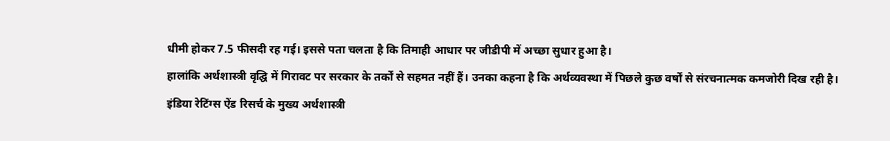धीमी होकर 7.5 फीसदी रह गई। इससे पता चलता है कि तिमाही आधार पर जीडीपी में अच्छा सुधार हुआ है।
हालांकि अर्थशास्त्री वृद्घि में गिरावट पर सरकार के तर्कों से सहमत नहीं हैं। उनका कहना है कि अर्थव्यवस्था में पिछले कुछ वर्षों से संरचनात्मक कमजोरी दिख रही है।
इंडिया रेटिंग्स ऐंड रिसर्च के मुख्य अर्थशास्त्री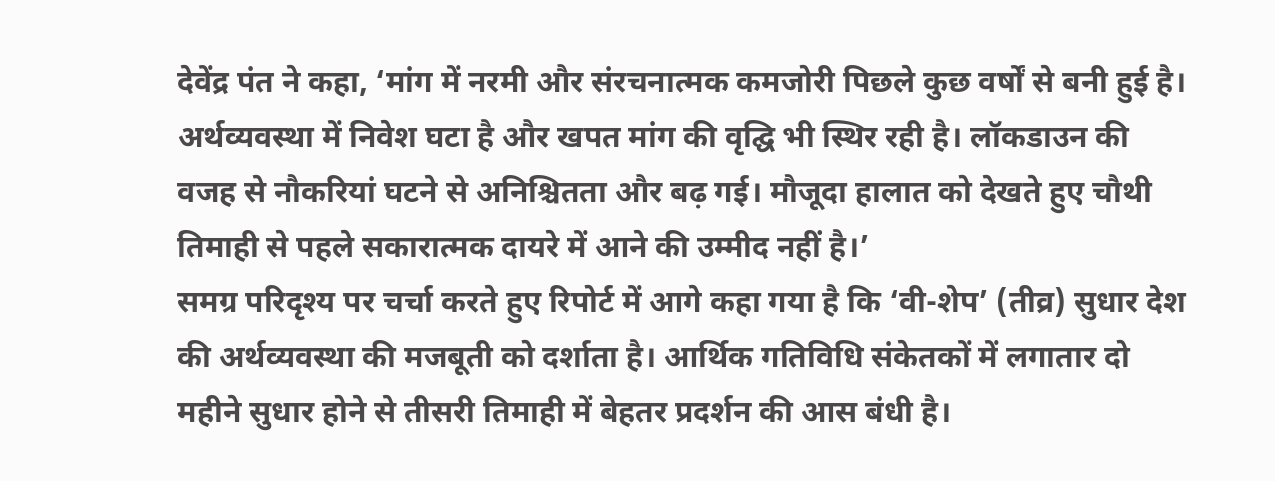देवेंद्र पंत ने कहा, ‘मांग में नरमी और संरचनात्मक कमजोरी पिछले कुछ वर्षों से बनी हुई है। अर्थव्यवस्था में निवेश घटा है और खपत मांग की वृद्घि भी स्थिर रही है। लॉकडाउन की वजह से नौकरियां घटने से अनिश्चितता और बढ़ गई। मौजूदा हालात को देखते हुए चौथी तिमाही से पहले सकारात्मक दायरे में आने की उम्मीद नहीं है।’
समग्र परिदृश्य पर चर्चा करते हुए रिपोर्ट में आगे कहा गया है कि ‘वी-शेप’ (तीव्र) सुधार देश की अर्थव्यवस्था की मजबूती को दर्शाता है। आर्थिक गतिविधि संकेतकों में लगातार दो महीने सुधार होने से तीसरी तिमाही में बेहतर प्रदर्शन की आस बंधी है।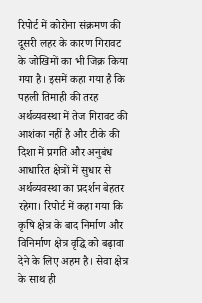रिपोर्ट में कोरोना संक्रमण की दूसरी लहर के कारण गिरावट के जोखिमों का भी जिक्र किया गया है। इसमें कहा गया है कि पहली तिमाही की तरह अर्थव्यवस्था में तेज गिरावट की आशंका नहीं है और टीके की दिशा में प्रगति और अनुबंध आधारित क्षेत्रों में सुधार से अर्थव्यवस्था का प्रदर्शन बेहतर रहेगा। रिपोर्ट में कहा गया कि कृषि क्षेत्र के बाद निर्माण और विनिर्माण क्षेत्र वृद्घि को बढ़ावा देने के लिए अहम है। सेवा क्षेत्र के साथ ही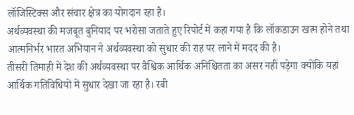लॉजिस्टिक्स और संचार क्षेत्र का योगदान रहा है।
अर्थव्यवस्था की मजबूत बुनियाद पर भरोसा जताते हुए रिपोर्ट में कहा गया है कि लॉकडाउन खत्म होने तथा आत्मनिर्भर भारत अभियान ने अर्थव्यवस्था को सुधार की राह पर लाने में मदद की है।
तीसरी तिमाही में देश की अर्थव्यवस्था पर वैश्विक आर्थिक अनिश्चितता का असर नहीं पड़ेगा क्योंकि यहां आर्थिक गतिविधियों में सुधार देखा जा रहा है। रबी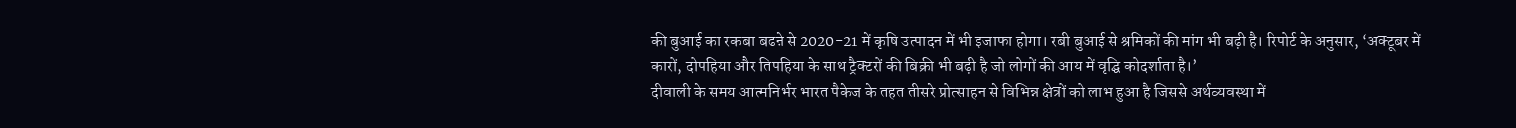की बुआई का रकबा बढऩे से 2020-21 में कृषि उत्पादन में भी इजाफा होगा। रबी बुआई से श्रमिकों की मांग भी बढ़ी है। रिपोर्ट के अनुसार, ‘अक्टूबर में कारों, दोपहिया और तिपहिया के साथ ट्रैक्टरों की बिक्री भी बढ़ी है जो लोगों की आय में वृद्घि कोदर्शाता है।’
दीवाली के समय आत्मनिर्भर भारत पैकेज के तहत तीसरे प्रोत्साहन से विभिन्न क्षेत्रों को लाभ हुआ है जिससे अर्थव्यवस्था में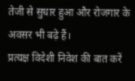तेजी से सुधार हुआ और रोजगार के अवसर भी बढ़े हैं।
प्रत्यक्ष विदेशी निवेश की बात करें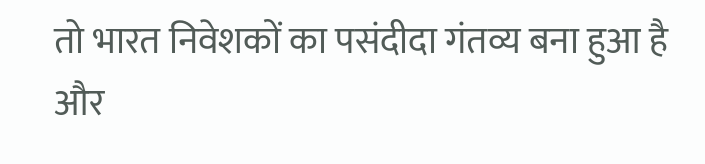तो भारत निवेशकों का पसंदीदा गंतव्य बना हुआ है और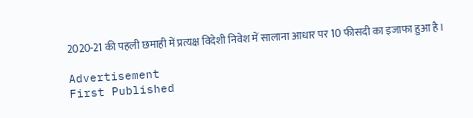2020-21 की पहली छमाही में प्रत्यक्ष विदेशी निवेश में सालाना आधार पर 10 फीसदी का इजाफा हुआ है।

Advertisement
First Published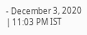- December 3, 2020 | 11:03 PM IST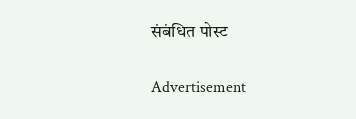संबंधित पोस्ट

Advertisement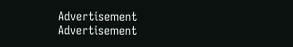Advertisement
Advertisement